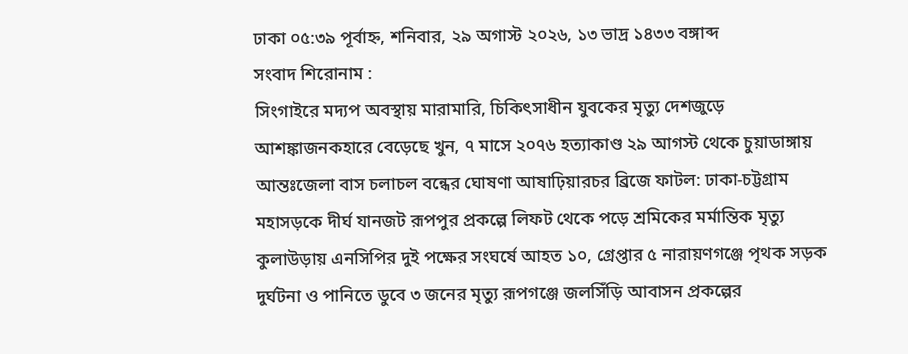ঢাকা ০৫:৩৯ পূর্বাহ্ন, শনিবার, ২৯ অগাস্ট ২০২৬, ১৩ ভাদ্র ১৪৩৩ বঙ্গাব্দ
সংবাদ শিরোনাম :
সিংগাইরে মদ্যপ অবস্থায় মারামারি, চিকিৎসাধীন যুবকের মৃত্যু দেশজুড়ে আশঙ্কাজনকহারে বেড়েছে খুন, ৭ মাসে ২০৭৬ হত্যাকাণ্ড ২৯ আগস্ট থেকে চুয়াডাঙ্গায় আন্তঃজেলা বাস চলাচল বন্ধের ঘোষণা আষাঢ়িয়ারচর ব্রিজে ফাটল: ঢাকা-চট্টগ্রাম মহাসড়কে দীর্ঘ যানজট রূপপুর প্রকল্পে লিফট থেকে পড়ে শ্রমিকের মর্মান্তিক মৃত্যু কুলাউড়ায় এনসিপির দুই পক্ষের সংঘর্ষে আহত ১০, গ্রেপ্তার ৫ নারায়ণগঞ্জে পৃথক সড়ক দুর্ঘটনা ও পানিতে ডুবে ৩ জনের মৃত্যু রূপগঞ্জে জলসিঁড়ি আবাসন প্রকল্পের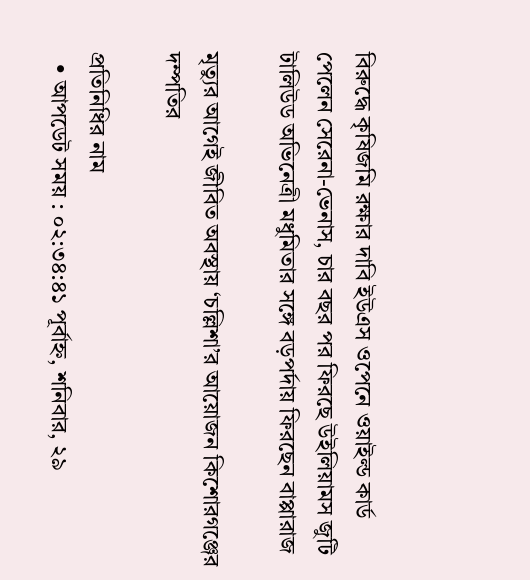বিরুদ্ধে কৃষিজমি রক্ষার দাবি ইউএস ওপেনে ওয়াইল্ড কার্ড পেলেন সেরেনা-ভেনাস, চার বছর পর ফিরছে উইলিয়ামস জুটি টালিউড অভিনেত্রী মধুমিতার সঙ্গে বড়পর্দায় ফিরছেন বাপ্পারাজ

মৃত্যুর আগেই জীবিত অবস্থায় ‘চল্লিশা’র আয়োজন কিশোরগঞ্জের দম্পতির

প্রতিনিধির নাম
  • আপডেট সময় : ০২:৩৪:৪১ পূর্বাহ্ন, শনিবার, ২৯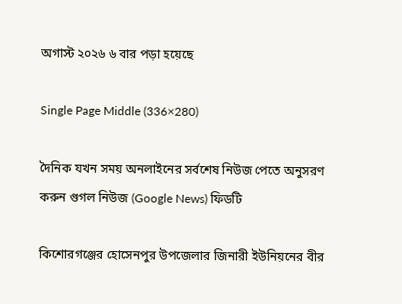অগাস্ট ২০২৬ ৬ বার পড়া হয়েছে

Single Page Middle (336×280)

দৈনিক যখন সময় অনলাইনের সর্বশেষ নিউজ পেতে অনুসরণ করুন গুগল নিউজ (Google News) ফিডটি

কিশোরগঞ্জের হোসেনপুর উপজেলার জিনারী ইউনিয়নের বীর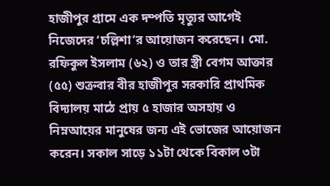হাজীপুর গ্রামে এক দম্পতি মৃত্যুর আগেই নিজেদের ‘চল্লিশা’র আয়োজন করেছেন। মো. রফিকুল ইসলাম (৬২) ও তার স্ত্রী বেগম আক্তার (৫৫) শুক্রবার বীর হাজীপুর সরকারি প্রাথমিক বিদ্যালয় মাঠে প্রায় ৫ হাজার অসহায় ও নিম্নআয়ের মানুষের জন্য এই ভোজের আয়োজন করেন। সকাল সাড়ে ১১টা থেকে বিকাল ৩টা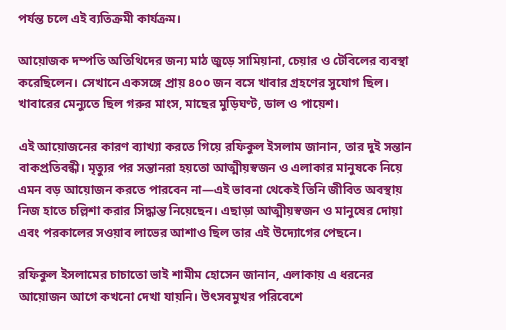পর্যন্ত চলে এই ব্যতিক্রমী কার্যক্রম।

আয়োজক দম্পতি অতিথিদের জন্য মাঠ জুড়ে সামিয়ানা, চেয়ার ও টেবিলের ব্যবস্থা করেছিলেন। সেখানে একসঙ্গে প্রায় ৪০০ জন বসে খাবার গ্রহণের সুযোগ ছিল। খাবারের মেন্যুতে ছিল গরুর মাংস, মাছের মুড়িঘণ্ট, ডাল ও পায়েশ।

এই আয়োজনের কারণ ব্যাখ্যা করতে গিয়ে রফিকুল ইসলাম জানান, তার দুই সন্তান বাকপ্রতিবন্ধী। মৃত্যুর পর সন্তানরা হয়তো আত্মীয়স্বজন ও এলাকার মানুষকে নিয়ে এমন বড় আয়োজন করতে পারবেন না—এই ভাবনা থেকেই তিনি জীবিত অবস্থায় নিজ হাতে চল্লিশা করার সিদ্ধান্ত নিয়েছেন। এছাড়া আত্মীয়স্বজন ও মানুষের দোয়া এবং পরকালের সওয়াব লাভের আশাও ছিল তার এই উদ্যোগের পেছনে।

রফিকুল ইসলামের চাচাতো ভাই শামীম হোসেন জানান, এলাকায় এ ধরনের আয়োজন আগে কখনো দেখা যায়নি। উৎসবমুখর পরিবেশে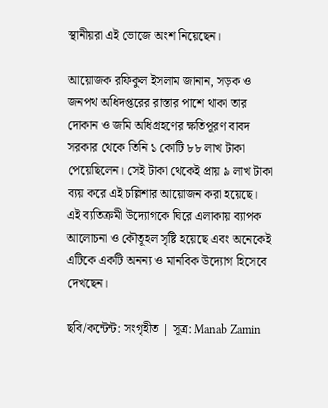স্থানীয়রা এই ভোজে অংশ নিয়েছেন।

আয়োজক রফিকুল ইসলাম জানান, সড়ক ও জনপথ অধিদপ্তরের রাস্তার পাশে থাকা তার দোকান ও জমি অধিগ্রহণের ক্ষতিপূরণ বাবদ সরকার থেকে তিনি ১ কোটি ৮৮ লাখ টাকা পেয়েছিলেন। সেই টাকা থেকেই প্রায় ৯ লাখ টাকা ব্যয় করে এই চল্লিশার আয়োজন করা হয়েছে। এই ব্যতিক্রমী উদ্যোগকে ঘিরে এলাকায় ব্যাপক আলোচনা ও কৌতূহল সৃষ্টি হয়েছে এবং অনেকেই এটিকে একটি অনন্য ও মানবিক উদ্যোগ হিসেবে দেখছেন।

ছবি/কন্টেন্ট: সংগৃহীত | সূত্র: Manab Zamin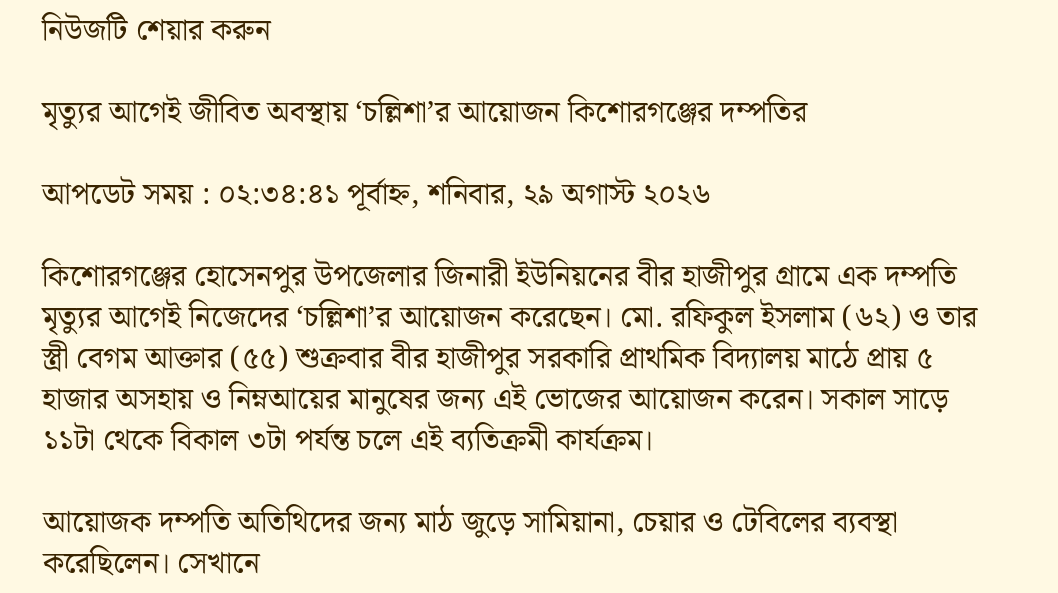নিউজটি শেয়ার করুন

মৃত্যুর আগেই জীবিত অবস্থায় ‘চল্লিশা’র আয়োজন কিশোরগঞ্জের দম্পতির

আপডেট সময় : ০২:৩৪:৪১ পূর্বাহ্ন, শনিবার, ২৯ অগাস্ট ২০২৬

কিশোরগঞ্জের হোসেনপুর উপজেলার জিনারী ইউনিয়নের বীর হাজীপুর গ্রামে এক দম্পতি মৃত্যুর আগেই নিজেদের ‘চল্লিশা’র আয়োজন করেছেন। মো. রফিকুল ইসলাম (৬২) ও তার স্ত্রী বেগম আক্তার (৫৫) শুক্রবার বীর হাজীপুর সরকারি প্রাথমিক বিদ্যালয় মাঠে প্রায় ৫ হাজার অসহায় ও নিম্নআয়ের মানুষের জন্য এই ভোজের আয়োজন করেন। সকাল সাড়ে ১১টা থেকে বিকাল ৩টা পর্যন্ত চলে এই ব্যতিক্রমী কার্যক্রম।

আয়োজক দম্পতি অতিথিদের জন্য মাঠ জুড়ে সামিয়ানা, চেয়ার ও টেবিলের ব্যবস্থা করেছিলেন। সেখানে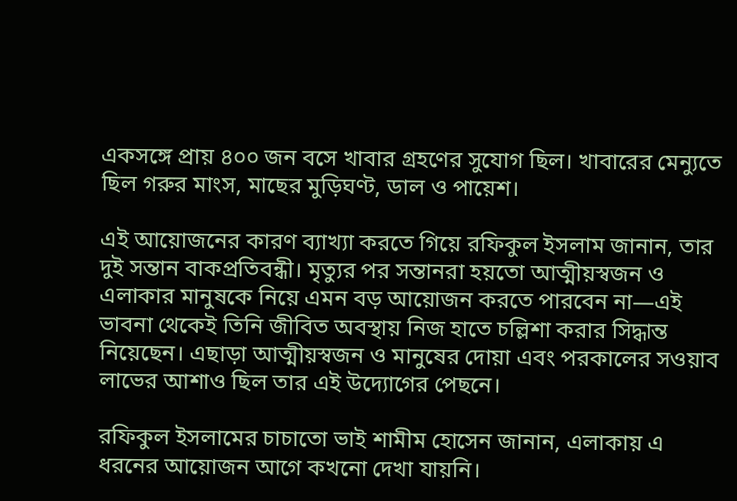একসঙ্গে প্রায় ৪০০ জন বসে খাবার গ্রহণের সুযোগ ছিল। খাবারের মেন্যুতে ছিল গরুর মাংস, মাছের মুড়িঘণ্ট, ডাল ও পায়েশ।

এই আয়োজনের কারণ ব্যাখ্যা করতে গিয়ে রফিকুল ইসলাম জানান, তার দুই সন্তান বাকপ্রতিবন্ধী। মৃত্যুর পর সন্তানরা হয়তো আত্মীয়স্বজন ও এলাকার মানুষকে নিয়ে এমন বড় আয়োজন করতে পারবেন না—এই ভাবনা থেকেই তিনি জীবিত অবস্থায় নিজ হাতে চল্লিশা করার সিদ্ধান্ত নিয়েছেন। এছাড়া আত্মীয়স্বজন ও মানুষের দোয়া এবং পরকালের সওয়াব লাভের আশাও ছিল তার এই উদ্যোগের পেছনে।

রফিকুল ইসলামের চাচাতো ভাই শামীম হোসেন জানান, এলাকায় এ ধরনের আয়োজন আগে কখনো দেখা যায়নি।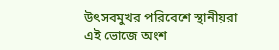উৎসবমুখর পরিবেশে স্থানীয়রা এই ভোজে অংশ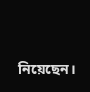নিয়েছেন।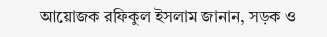আয়োজক রফিকুল ইসলাম জানান, সড়ক ও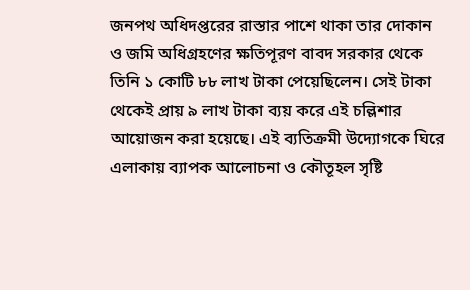জনপথ অধিদপ্তরের রাস্তার পাশে থাকা তার দোকান ও জমি অধিগ্রহণের ক্ষতিপূরণ বাবদ সরকার থেকে তিনি ১ কোটি ৮৮ লাখ টাকা পেয়েছিলেন। সেই টাকা থেকেই প্রায় ৯ লাখ টাকা ব্যয় করে এই চল্লিশার আয়োজন করা হয়েছে। এই ব্যতিক্রমী উদ্যোগকে ঘিরে এলাকায় ব্যাপক আলোচনা ও কৌতূহল সৃষ্টি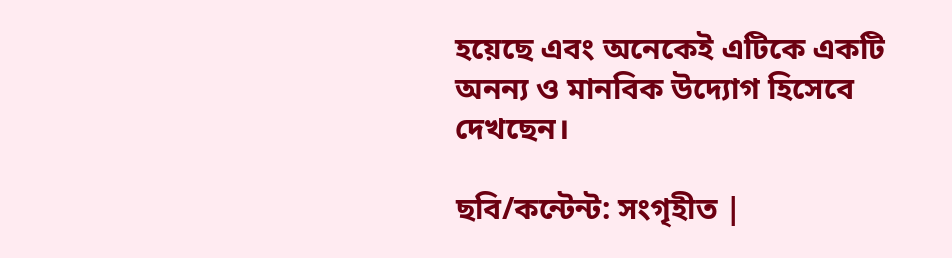হয়েছে এবং অনেকেই এটিকে একটি অনন্য ও মানবিক উদ্যোগ হিসেবে দেখছেন।

ছবি/কন্টেন্ট: সংগৃহীত |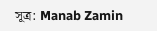সূত্র: Manab Zamin